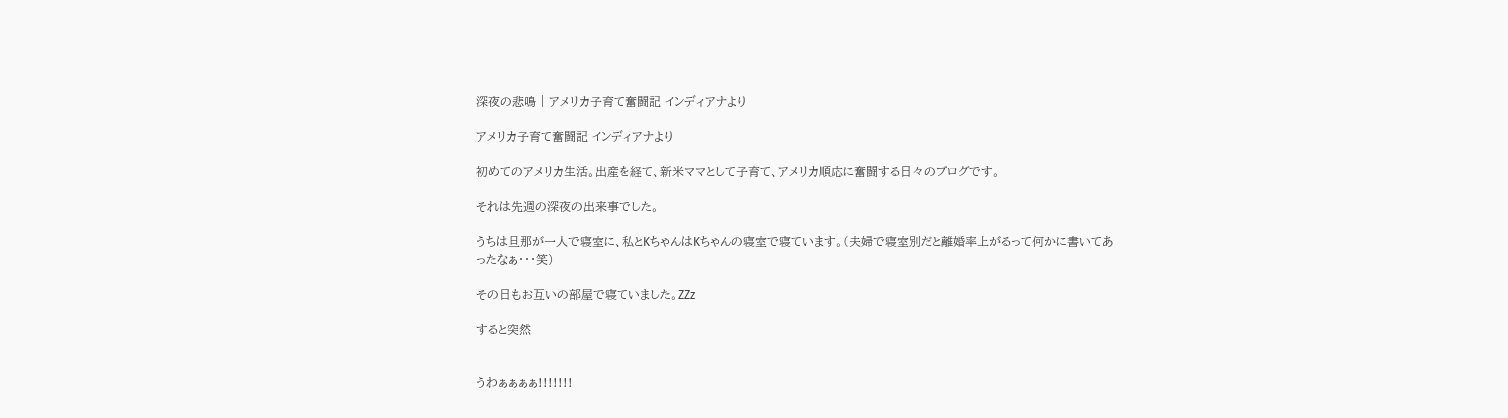深夜の悲鳴 | アメリカ子育て奮闘記 インディアナより

アメリカ子育て奮闘記 インディアナより

初めてのアメリカ生活。出産を経て、新米ママとして子育て、アメリカ順応に奮闘する日々のブログです。

それは先週の深夜の出来事でした。

うちは旦那が一人で寝室に、私とKちゃんはKちゃんの寝室で寝ています。(夫婦で寝室別だと離婚率上がるって何かに書いてあったなぁ・・・笑)

その日もお互いの部屋で寝ていました。ZZz

すると突然


うわぁぁぁぁ!!!!!!!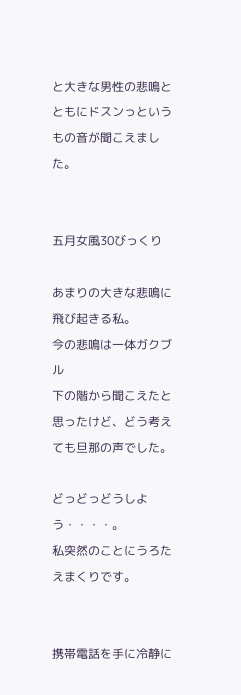と大きな男性の悲鳴とともにドスンっというもの音が聞こえました。


五月女風30びっくり

あまりの大きな悲鳴に飛び起きる私。
今の悲鳴は一体ガクブル
下の階から聞こえたと思ったけど、どう考えても旦那の声でした。

どっどっどうしよう・・・・。
私突然のことにうろたえまくりです。


携帯電話を手に冷静に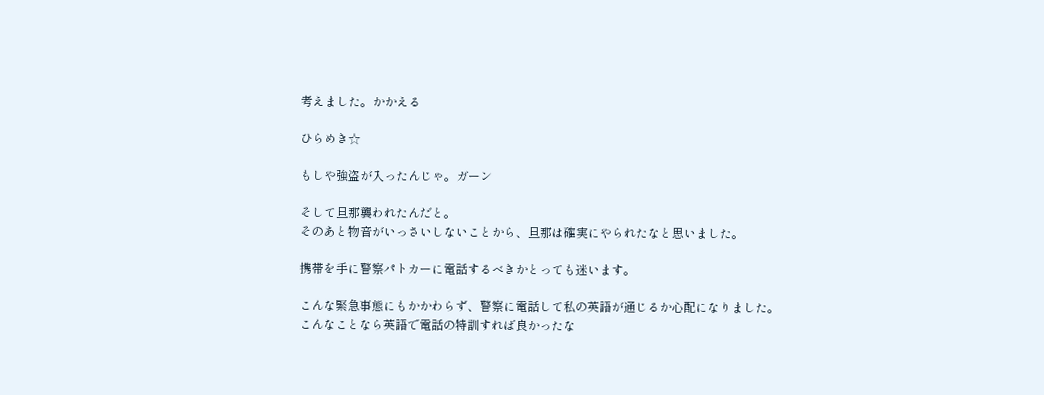考えました。かかえる

ひらめき☆

もしや強盗が入ったんじゃ。ガーン

そして旦那襲われたんだと。
そのあと物音がいっさいしないことから、旦那は確実にやられたなと思いました。

携帯を手に警察パトカーに電話するべきかとっても迷います。

こんな緊急事態にもかかわらず、警察に電話して私の英語が通じるか心配になりました。
こんなことなら英語で電話の特訓すれば良かったな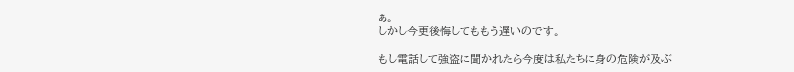ぁ。
しかし今更後悔してももう遅いのです。

もし電話して強盗に聞かれたら今度は私たちに身の危険が及ぶ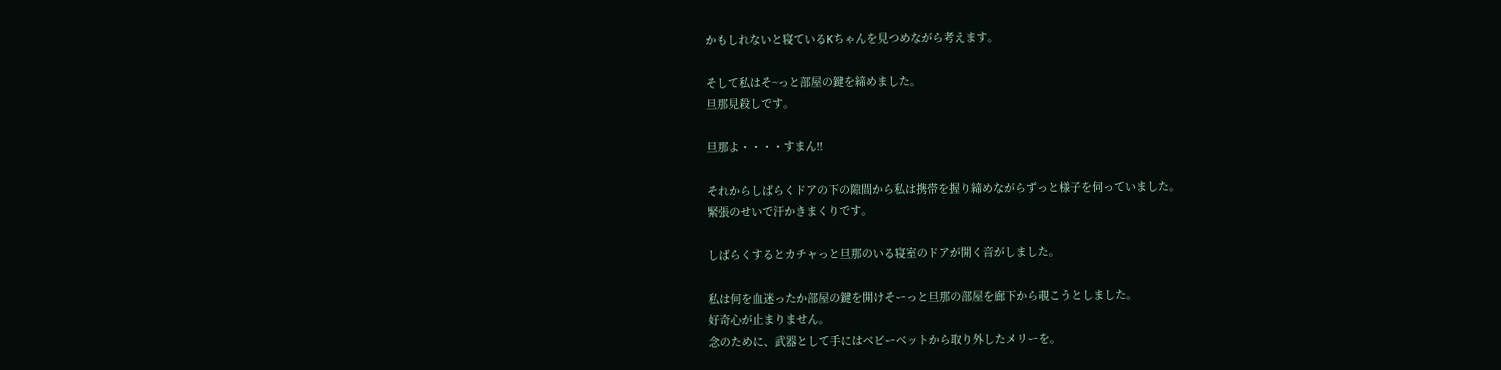かもしれないと寝ているKちゃんを見つめながら考えます。

そして私はそ~っと部屋の鍵を締めました。
旦那見殺しです。

旦那よ・・・・すまん!!

それからしばらくドアの下の隙間から私は携帯を握り締めながらずっと様子を伺っていました。
緊張のせいで汗かきまくりです。

しばらくするとカチャっと旦那のいる寝室のドアが開く音がしました。

私は何を血迷ったか部屋の鍵を開けそーっと旦那の部屋を廊下から覗こうとしました。
好奇心が止まりません。
念のために、武器として手にはベビーベットから取り外したメリーを。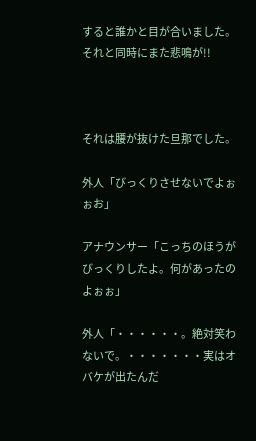すると誰かと目が合いました。
それと同時にまた悲鳴が!!



それは腰が抜けた旦那でした。

外人「びっくりさせないでよぉぉお」

アナウンサー「こっちのほうがびっくりしたよ。何があったのよぉぉ」

外人「・・・・・・。絶対笑わないで。・・・・・・・実はオバケが出たんだ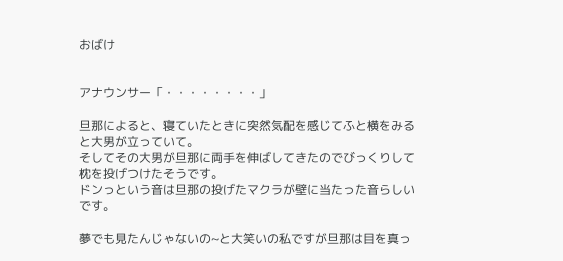おばけ


アナウンサー「・・・・・・・・」

旦那によると、寝ていたときに突然気配を感じてふと横をみると大男が立っていて。
そしてその大男が旦那に両手を伸ばしてきたのでびっくりして枕を投げつけたそうです。
ドンっという音は旦那の投げたマクラが壁に当たった音らしいです。

夢でも見たんじゃないの~と大笑いの私ですが旦那は目を真っ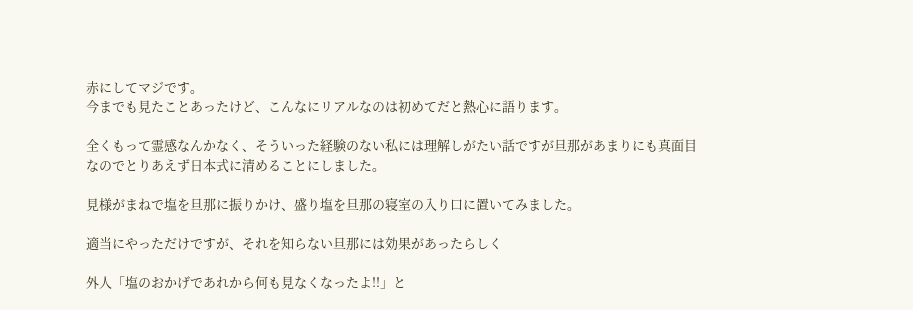赤にしてマジです。
今までも見たことあったけど、こんなにリアルなのは初めてだと熱心に語ります。

全くもって霊感なんかなく、そういった経験のない私には理解しがたい話ですが旦那があまりにも真面目なのでとりあえず日本式に清めることにしました。

見様がまねで塩を旦那に振りかけ、盛り塩を旦那の寝室の入り口に置いてみました。

適当にやっただけですが、それを知らない旦那には効果があったらしく

外人「塩のおかげであれから何も見なくなったよ!!」と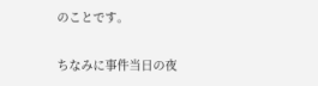のことです。


ちなみに事件当日の夜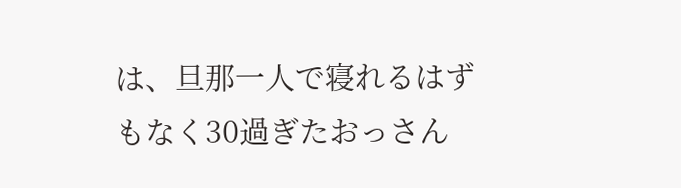は、旦那一人で寝れるはずもなく30過ぎたおっさん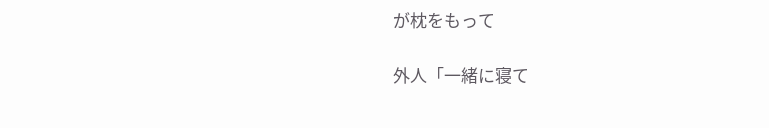が枕をもって

外人「一緒に寝て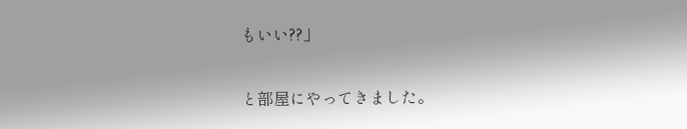もいい??」

と部屋にやってきました。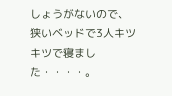しょうがないので、狭いベッドで3人キツキツで寝ました・・・・。